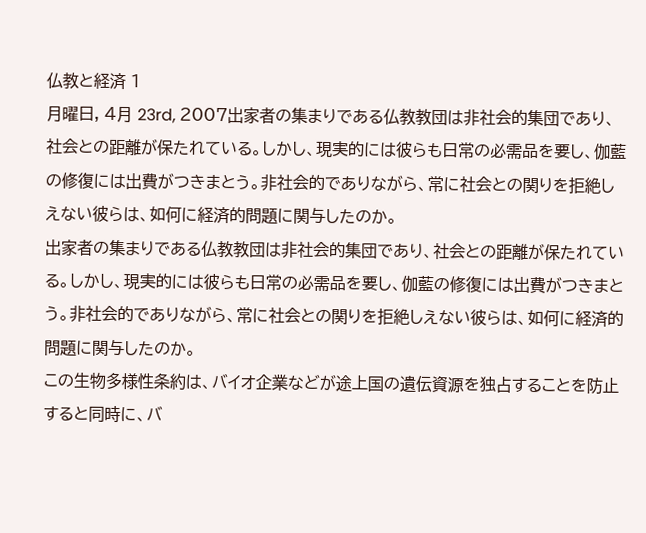仏教と経済 1
月曜日, 4月 23rd, 2007出家者の集まりである仏教教団は非社会的集団であり、社会との距離が保たれている。しかし、現実的には彼らも日常の必需品を要し、伽藍の修復には出費がつきまとう。非社会的でありながら、常に社会との関りを拒絶しえない彼らは、如何に経済的問題に関与したのか。
出家者の集まりである仏教教団は非社会的集団であり、社会との距離が保たれている。しかし、現実的には彼らも日常の必需品を要し、伽藍の修復には出費がつきまとう。非社会的でありながら、常に社会との関りを拒絶しえない彼らは、如何に経済的問題に関与したのか。
この生物多様性条約は、バイオ企業などが途上国の遺伝資源を独占することを防止すると同時に、バ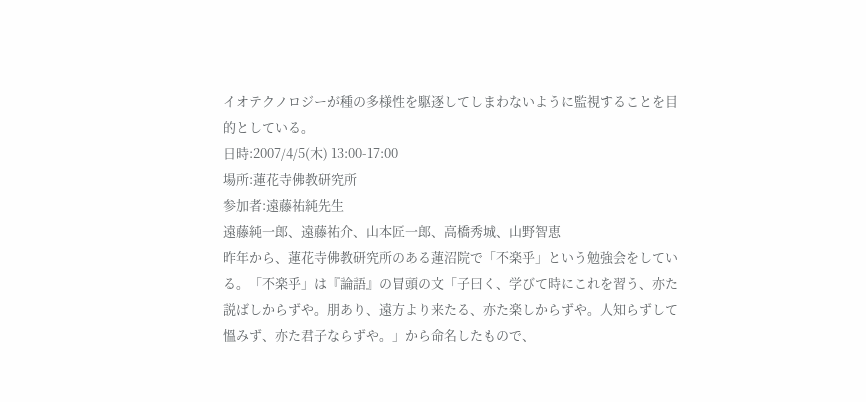イオテクノロジーが種の多様性を駆逐してしまわないように監視することを目的としている。
日時:2007/4/5(木) 13:00-17:00
場所:蓮花寺佛教研究所
参加者:遠藤祐純先生
遠藤純一郎、遠藤祐介、山本匠一郎、高橋秀城、山野智恵
昨年から、蓮花寺佛教研究所のある蓮沼院で「不楽乎」という勉強会をしている。「不楽乎」は『論語』の冒頭の文「子曰く、学びて時にこれを習う、亦た説ばしからずや。朋あり、遠方より来たる、亦た楽しからずや。人知らずして慍みず、亦た君子ならずや。」から命名したもので、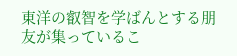東洋の叡智を学ばんとする朋友が集っているこ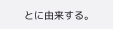とに由来する。